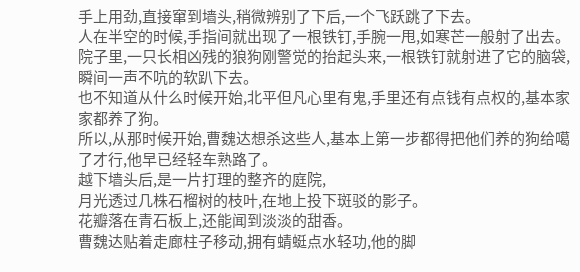手上用劲,直接窜到墙头,稍微辨别了下后,一个飞跃跳了下去。
人在半空的时候,手指间就出现了一根铁钉,手腕一甩,如寒芒一般射了出去。
院子里,一只长相凶残的狼狗刚警觉的抬起头来,一根铁钉就射进了它的脑袋,瞬间一声不吭的软趴下去。
也不知道从什么时候开始,北平但凡心里有鬼,手里还有点钱有点权的,基本家家都养了狗。
所以,从那时候开始,曹魏达想杀这些人,基本上第一步都得把他们养的狗给噶了才行,他早已经轻车熟路了。
越下墙头后,是一片打理的整齐的庭院,
月光透过几株石榴树的枝叶,在地上投下斑驳的影子。
花瓣落在青石板上,还能闻到淡淡的甜香。
曹魏达贴着走廊柱子移动,拥有蜻蜓点水轻功,他的脚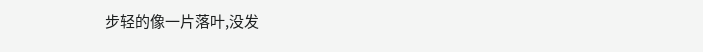步轻的像一片落叶,没发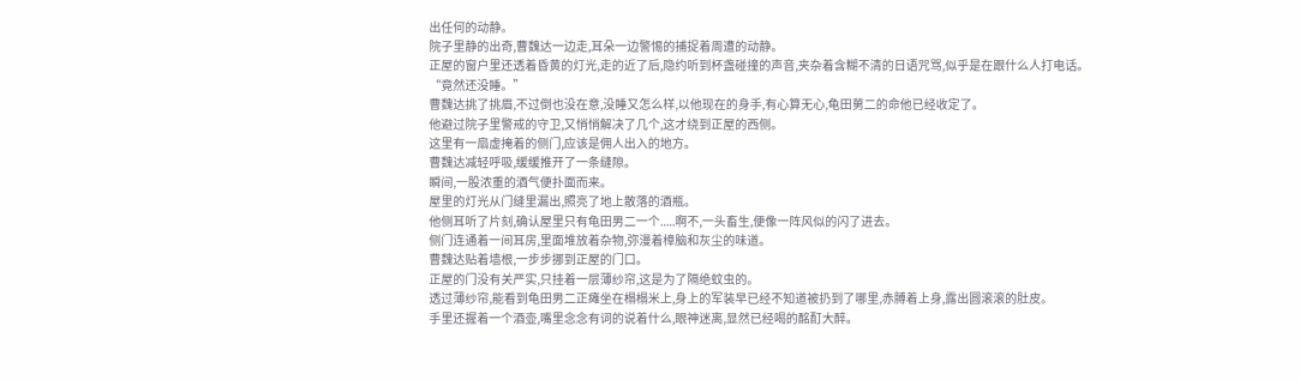出任何的动静。
院子里静的出奇,曹魏达一边走,耳朵一边警惕的捕捉着周遭的动静。
正屋的窗户里还透着昏黄的灯光,走的近了后,隐约听到杯盏碰撞的声音,夹杂着含糊不清的日语咒骂,似乎是在跟什么人打电话。
“竟然还没睡。”
曹魏达挑了挑眉,不过倒也没在意,没睡又怎么样,以他现在的身手,有心算无心,龟田莮二的命他已经收定了。
他避过院子里警戒的守卫,又悄悄解决了几个,这才绕到正屋的西侧。
这里有一扇虚掩着的侧门,应该是佣人出入的地方。
曹魏达减轻呼吸,缓缓推开了一条缝隙。
瞬间,一股浓重的酒气便扑面而来。
屋里的灯光从门缝里漏出,照亮了地上散落的酒瓶。
他侧耳听了片刻,确认屋里只有龟田男二一个.....啊不,一头畜生,便像一阵风似的闪了进去。
侧门连通着一间耳房,里面堆放着杂物,弥漫着樟脑和灰尘的味道。
曹魏达贴着墙根,一步步挪到正屋的门口。
正屋的门没有关严实,只挂着一层薄纱帘,这是为了隔绝蚊虫的。
透过薄纱帘,能看到龟田男二正瘫坐在榻榻米上,身上的军装早已经不知道被扔到了哪里,赤膊着上身,露出圆滚滚的肚皮。
手里还握着一个酒壶,嘴里念念有词的说着什么,眼神迷离,显然已经喝的酩酊大醉。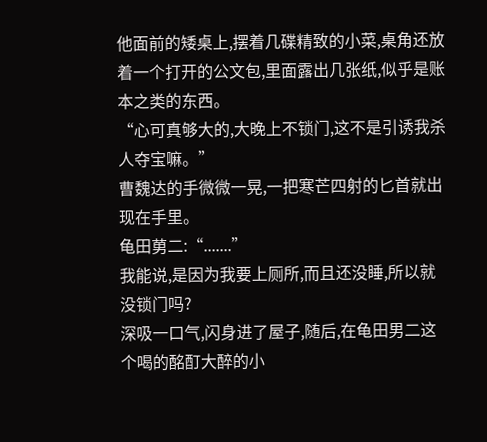他面前的矮桌上,摆着几碟精致的小菜,桌角还放着一个打开的公文包,里面露出几张纸,似乎是账本之类的东西。
“心可真够大的,大晚上不锁门,这不是引诱我杀人夺宝嘛。”
曹魏达的手微微一晃,一把寒芒四射的匕首就出现在手里。
龟田莮二:“.......”
我能说,是因为我要上厕所,而且还没睡,所以就没锁门吗?
深吸一口气,闪身进了屋子,随后,在龟田男二这个喝的酩酊大醉的小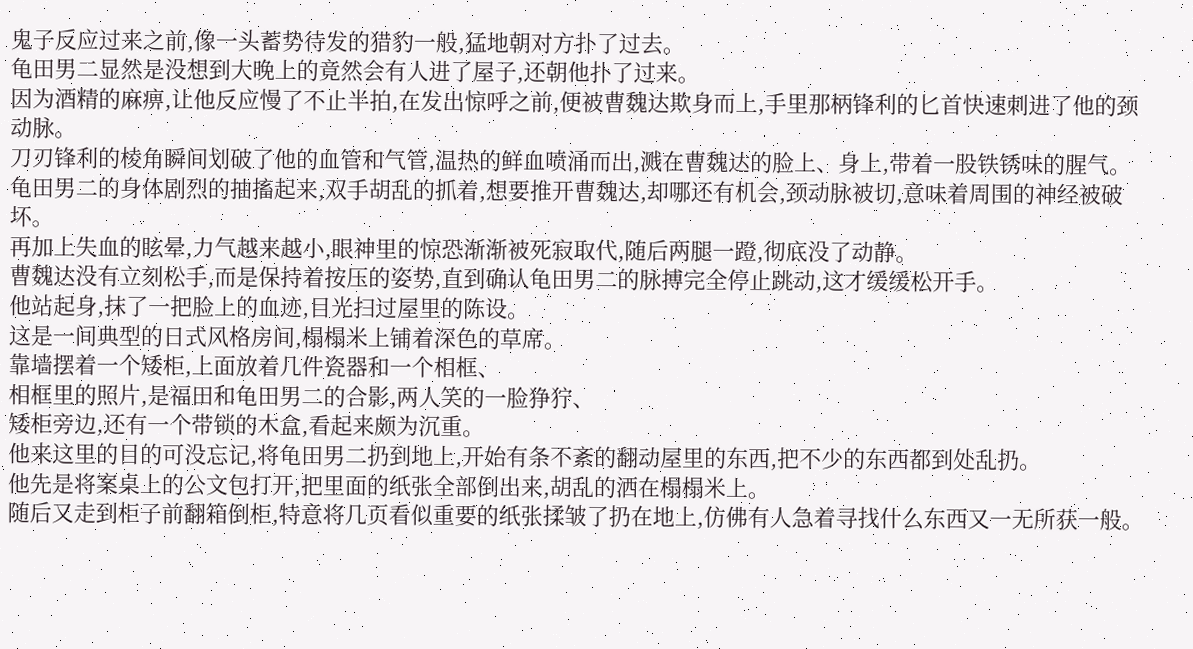鬼子反应过来之前,像一头蓄势待发的猎豹一般,猛地朝对方扑了过去。
龟田男二显然是没想到大晚上的竟然会有人进了屋子,还朝他扑了过来。
因为酒精的麻痹,让他反应慢了不止半拍,在发出惊呼之前,便被曹魏达欺身而上,手里那柄锋利的匕首快速刺进了他的颈动脉。
刀刃锋利的棱角瞬间划破了他的血管和气管,温热的鲜血喷涌而出,溅在曹魏达的脸上、身上,带着一股铁锈味的腥气。
龟田男二的身体剧烈的抽搐起来,双手胡乱的抓着,想要推开曹魏达,却哪还有机会,颈动脉被切,意味着周围的神经被破坏。
再加上失血的眩晕,力气越来越小,眼神里的惊恐渐渐被死寂取代,随后两腿一蹬,彻底没了动静。
曹魏达没有立刻松手,而是保持着按压的姿势,直到确认龟田男二的脉搏完全停止跳动,这才缓缓松开手。
他站起身,抹了一把脸上的血迹,目光扫过屋里的陈设。
这是一间典型的日式风格房间,榻榻米上铺着深色的草席。
靠墙摆着一个矮柜,上面放着几件瓷器和一个相框、
相框里的照片,是福田和龟田男二的合影,两人笑的一脸狰狞、
矮柜旁边,还有一个带锁的木盒,看起来颇为沉重。
他来这里的目的可没忘记,将龟田男二扔到地上,开始有条不紊的翻动屋里的东西,把不少的东西都到处乱扔。
他先是将案桌上的公文包打开,把里面的纸张全部倒出来,胡乱的洒在榻榻米上。
随后又走到柜子前翻箱倒柜,特意将几页看似重要的纸张揉皱了扔在地上,仿佛有人急着寻找什么东西又一无所获一般。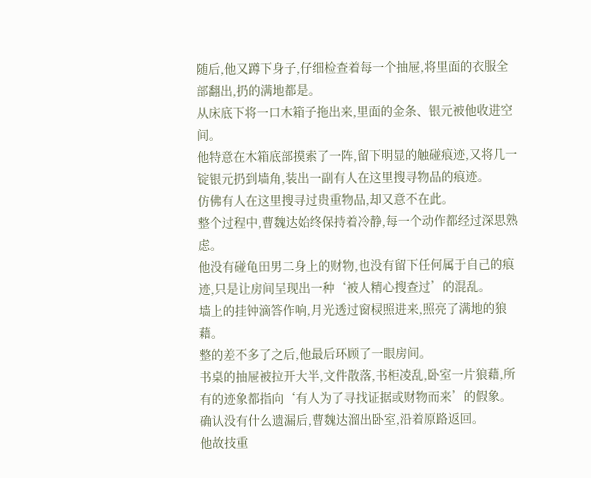随后,他又蹲下身子,仔细检查着每一个抽屉,将里面的衣服全部翻出,扔的满地都是。
从床底下将一口木箱子拖出来,里面的金条、银元被他收进空间。
他特意在木箱底部摸索了一阵,留下明显的触碰痕迹,又将几一锭银元扔到墙角,装出一副有人在这里搜寻物品的痕迹。
仿佛有人在这里搜寻过贵重物品,却又意不在此。
整个过程中,曹魏达始终保持着冷静,每一个动作都经过深思熟虑。
他没有碰龟田男二身上的财物,也没有留下任何属于自己的痕迹,只是让房间呈现出一种‘被人精心搜查过’的混乱。
墙上的挂钟滴答作响,月光透过窗棂照进来,照亮了满地的狼藉。
整的差不多了之后,他最后环顾了一眼房间。
书桌的抽屉被拉开大半,文件散落,书柜凌乱,卧室一片狼藉,所有的迹象都指向‘有人为了寻找证据或财物而来’的假象。
确认没有什么遗漏后,曹魏达溜出卧室,沿着原路返回。
他故技重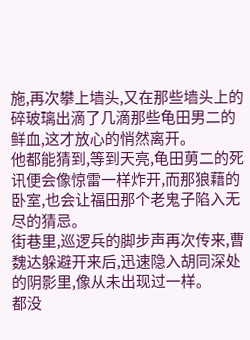施,再次攀上墙头,又在那些墙头上的碎玻璃出滴了几滴那些龟田男二的鲜血,这才放心的悄然离开。
他都能猜到,等到天亮,龟田莮二的死讯便会像惊雷一样炸开,而那狼藉的卧室,也会让福田那个老鬼子陷入无尽的猜忌。
街巷里,巡逻兵的脚步声再次传来,曹魏达躲避开来后,迅速隐入胡同深处的阴影里,像从未出现过一样。
都没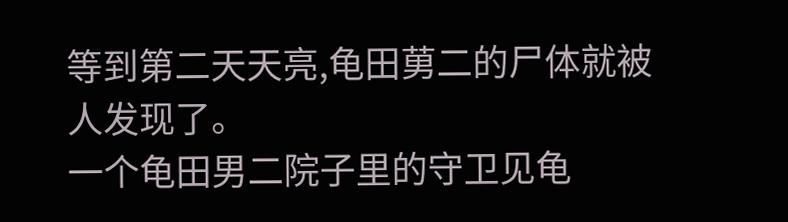等到第二天天亮,龟田莮二的尸体就被人发现了。
一个龟田男二院子里的守卫见龟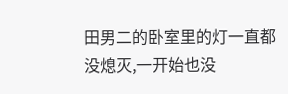田男二的卧室里的灯一直都没熄灭,一开始也没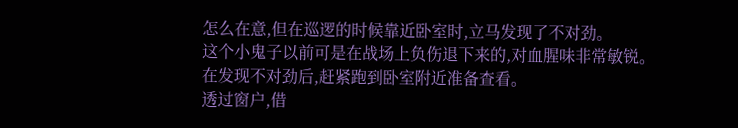怎么在意,但在巡逻的时候靠近卧室时,立马发现了不对劲。
这个小鬼子以前可是在战场上负伤退下来的,对血腥味非常敏锐。
在发现不对劲后,赶紧跑到卧室附近准备查看。
透过窗户,借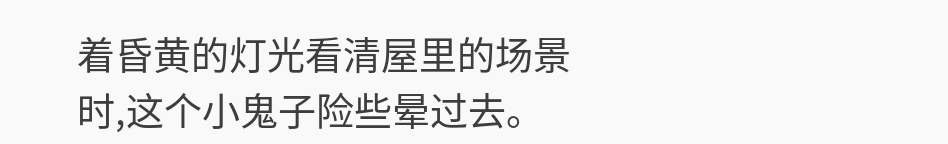着昏黄的灯光看清屋里的场景时,这个小鬼子险些晕过去。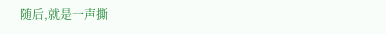随后,就是一声撕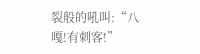裂般的吼叫:“八嘎!有刺客!”